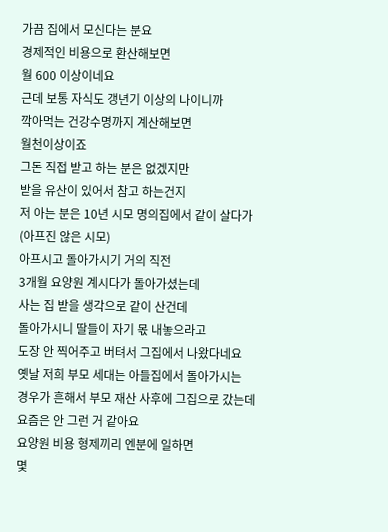가끔 집에서 모신다는 분요
경제적인 비용으로 환산해보면
월 600 이상이네요
근데 보통 자식도 갱년기 이상의 나이니까
깍아먹는 건강수명까지 계산해보면
월천이상이죠
그돈 직접 받고 하는 분은 없겠지만
받을 유산이 있어서 참고 하는건지
저 아는 분은 10년 시모 명의집에서 같이 살다가
(아프진 않은 시모)
아프시고 돌아가시기 거의 직전
3개월 요양원 계시다가 돌아가셨는데
사는 집 받을 생각으로 같이 산건데
돌아가시니 딸들이 자기 몫 내놓으라고
도장 안 찍어주고 버텨서 그집에서 나왔다네요
옛날 저희 부모 세대는 아들집에서 돌아가시는
경우가 흔해서 부모 재산 사후에 그집으로 갔는데
요즘은 안 그런 거 같아요
요양원 비용 형제끼리 엔분에 일하면
몇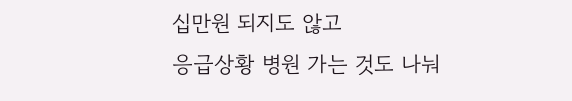십만원 되지도 않고
응급상황 병원 가는 것도 나눠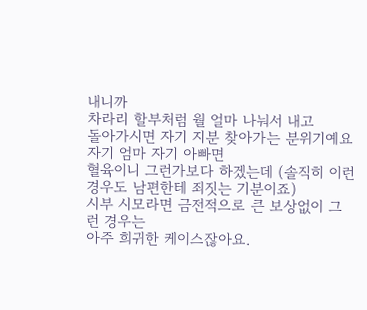내니까
차라리 할부처럼 월 얼마 나눠서 내고
돌아가시면 자기 지분 찾아가는 분위기예요
자기 엄마 자기 아빠면
혈육이니 그런가보다 하겠는데 (솔직히 이런 경우도 남편한테 죄짓는 기분이죠)
시부 시모라면 금전적으로 큰 보상없이 그런 경우는
아주 희귀한 케이스잖아요.